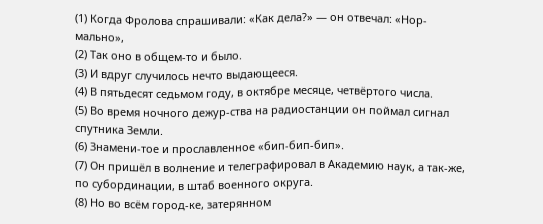(1) Когда Фролова спрашивали: «Как дела?» — он отвечал: «Нор-мально»,
(2) Так оно в общем-то и было.
(3) И вдруг случилось нечто выдающееся.
(4) В пятьдесят седьмом году, в октябре месяце, четвёртого числа.
(5) Во время ночного дежур-ства на радиостанции он поймал сигнал спутника Земли.
(6) Знамени-тое и прославленное «бип-бип-бип».
(7) Он пришёл в волнение и телеграфировал в Академию наук, а так-же, по субординации, в штаб военного округа.
(8) Но во всём город-ке, затерянном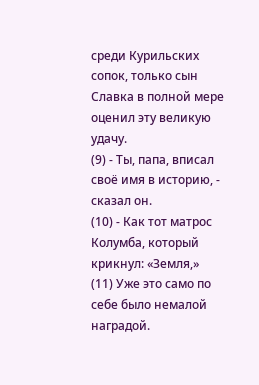среди Курильских сопок, только сын Славка в полной мере оценил эту великую удачу.
(9) - Ты, папа, вписал своё имя в историю, - сказал он.
(10) - Как тот матрос Колумба, который крикнул: «Земля,»
(11) Уже это само по себе было немалой наградой.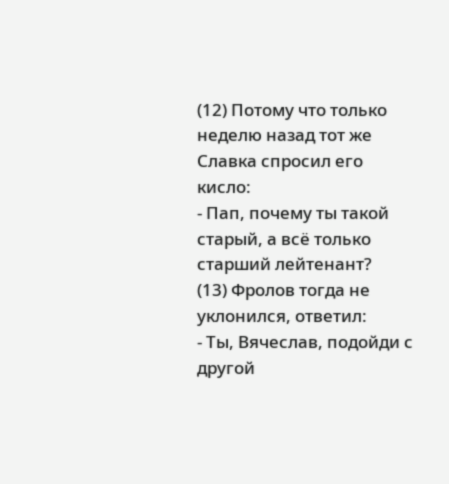(12) Потому что только неделю назад тот же Славка спросил его кисло:
- Пап, почему ты такой старый, а всё только старший лейтенант?
(13) Фролов тогда не уклонился, ответил:
- Ты, Вячеслав, подойди с другой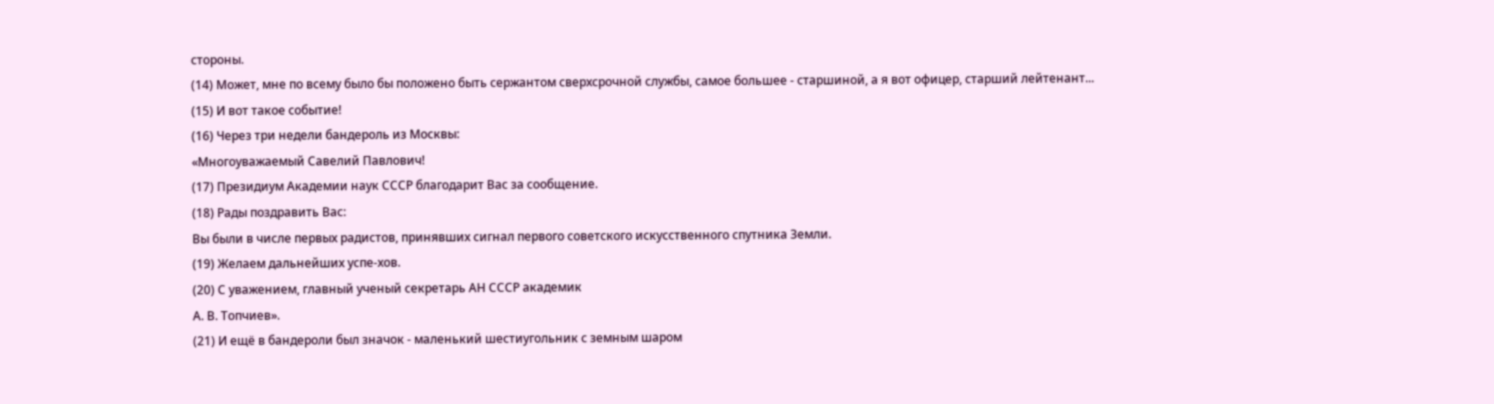стороны.
(14) Может, мне по всему было бы положено быть сержантом сверхсрочной службы, самое большее - старшиной, а я вот офицер, старший лейтенант...
(15) И вот такое событие!
(16) Через три недели бандероль из Москвы:
«Многоуважаемый Савелий Павлович!
(17) Президиум Академии наук СССР благодарит Вас за сообщение.
(18) Рады поздравить Вас:
Вы были в числе первых радистов, принявших сигнал первого советского искусственного спутника Земли.
(19) Желаем дальнейших успе-хов.
(20) С уважением, главный ученый секретарь АН СССР академик
А. В. Топчиев».
(21) И ещё в бандероли был значок - маленький шестиугольник с земным шаром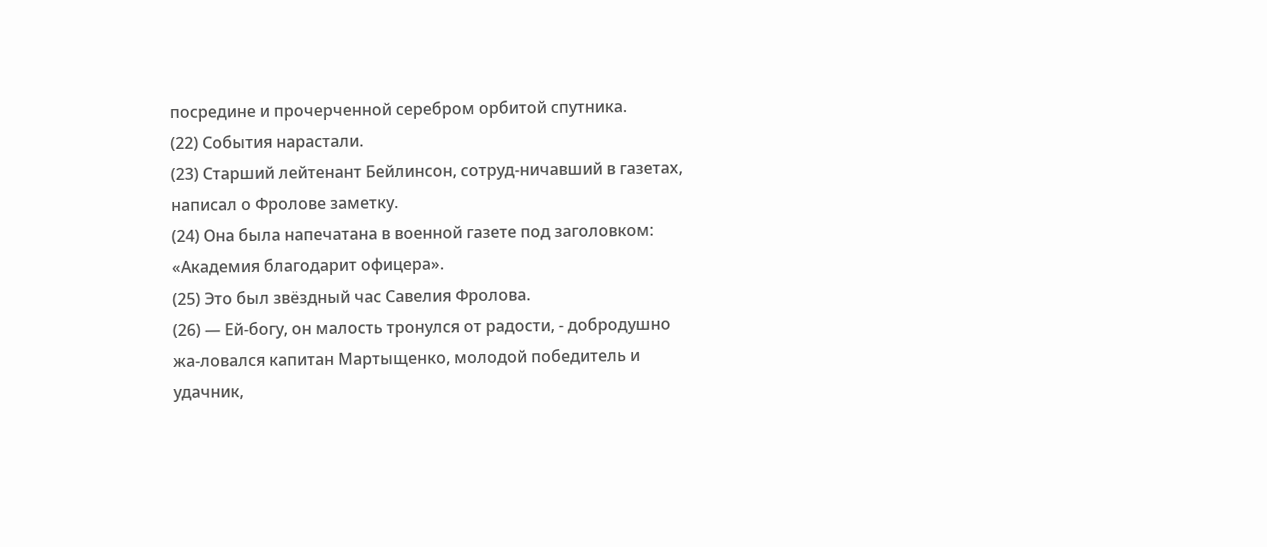посредине и прочерченной серебром орбитой спутника.
(22) События нарастали.
(23) Старший лейтенант Бейлинсон, сотруд-ничавший в газетах, написал о Фролове заметку.
(24) Она была напечатана в военной газете под заголовком: «Академия благодарит офицера».
(25) Это был звёздный час Савелия Фролова.
(26) — Ей-богу, он малость тронулся от радости, - добродушно жа-ловался капитан Мартыщенко, молодой победитель и удачник,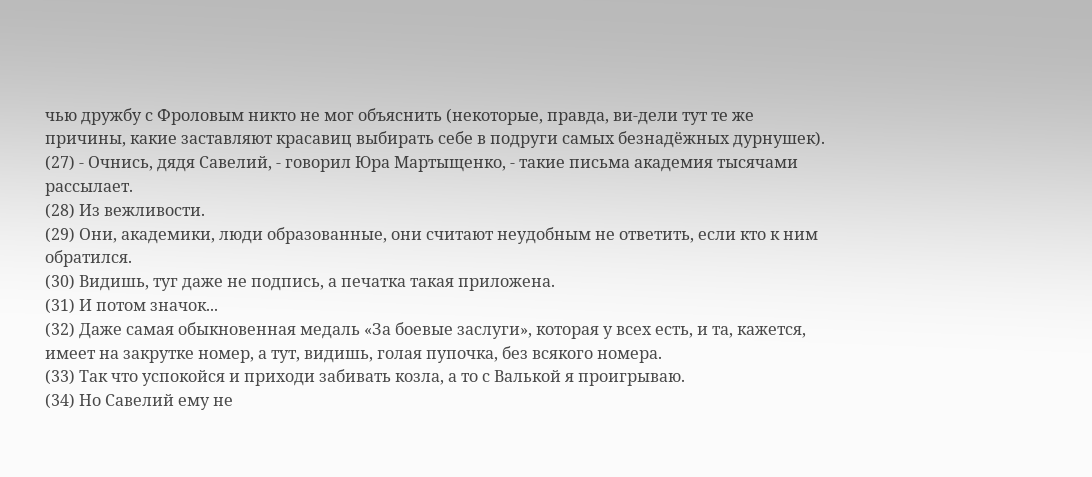чью дружбу с Фроловым никто не мог объяснить (некоторые, правда, ви-дели тут те же причины, какие заставляют красавиц выбирать себе в подруги самых безнадёжных дурнушек).
(27) - Очнись, дядя Савелий, - говорил Юра Мартыщенко, - такие письма академия тысячами рассылает.
(28) Из вежливости.
(29) Они, академики, люди образованные, они считают неудобным не ответить, если кто к ним обратился.
(30) Видишь, туг даже не подпись, а печатка такая приложена.
(31) И потом значок...
(32) Даже самая обыкновенная медаль «За боевые заслуги», которая у всех есть, и та, кажется, имеет на закрутке номер, а тут, видишь, голая пупочка, без всякого номера.
(33) Так что успокойся и приходи забивать козла, а то с Валькой я проигрываю.
(34) Но Савелий ему не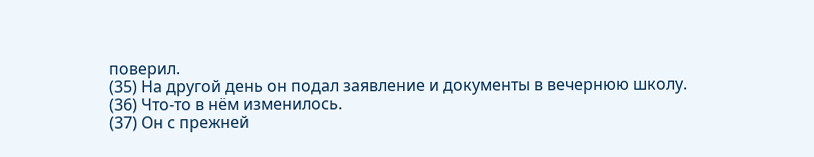поверил.
(35) На другой день он подал заявление и документы в вечернюю школу.
(36) Что-то в нём изменилось.
(37) Он с прежней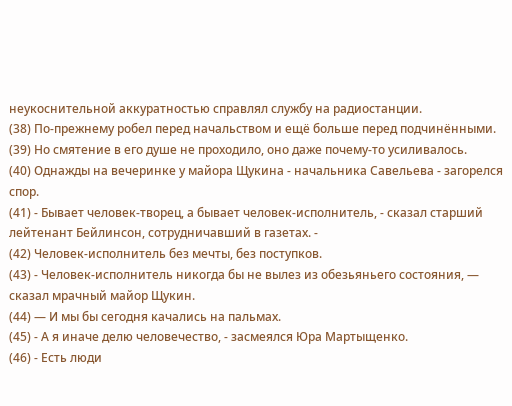неукоснительной аккуратностью справлял службу на радиостанции.
(38) По-прежнему робел перед начальством и ещё больше перед подчинёнными.
(39) Но смятение в его душе не проходило, оно даже почему-то усиливалось.
(40) Однажды на вечеринке у майора Щукина - начальника Савельева - загорелся спор.
(41) - Бывает человек-творец, а бывает человек-исполнитель, - сказал старший лейтенант Бейлинсон, сотрудничавший в газетах. -
(42) Человек-исполнитель без мечты, без поступков.
(43) - Человек-исполнитель никогда бы не вылез из обезьяньего состояния, — сказал мрачный майор Щукин.
(44) — И мы бы сегодня качались на пальмах.
(45) - А я иначе делю человечество, - засмеялся Юра Мартыщенко.
(46) - Есть люди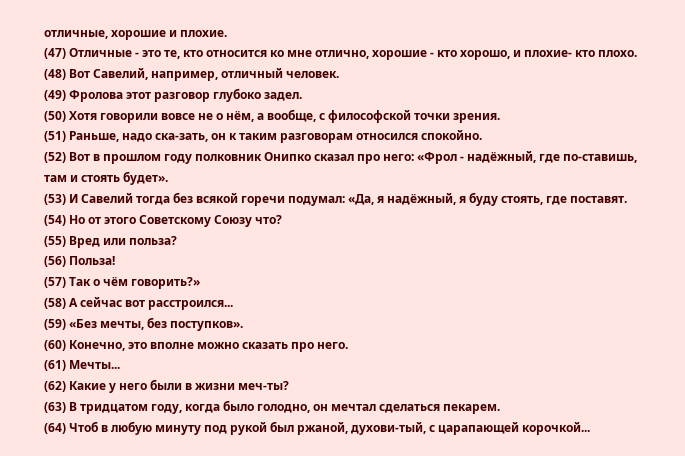отличные, хорошие и плохие.
(47) Отличные - это те, кто относится ко мне отлично, хорошие - кто хорошо, и плохие- кто плохо.
(48) Вот Савелий, например, отличный человек.
(49) Фролова этот разговор глубоко задел.
(50) Хотя говорили вовсе не о нём, а вообще, с философской точки зрения.
(51) Раньше, надо ска-зать, он к таким разговорам относился спокойно.
(52) Вот в прошлом году полковник Онипко сказал про него: «Фрол - надёжный, где по-ставишь, там и стоять будет».
(53) И Савелий тогда без всякой горечи подумал: «Да, я надёжный, я буду стоять, где поставят.
(54) Но от этого Советскому Союзу что?
(55) Вред или польза?
(56) Польза!
(57) Так о чём говорить?»
(58) А сейчас вот расстроился...
(59) «Без мечты, без поступков».
(60) Конечно, это вполне можно сказать про него.
(61) Мечты...
(62) Какие у него были в жизни меч-ты?
(63) В тридцатом году, когда было голодно, он мечтал сделаться пекарем.
(64) Чтоб в любую минуту под рукой был ржаной, духови-тый, с царапающей корочкой...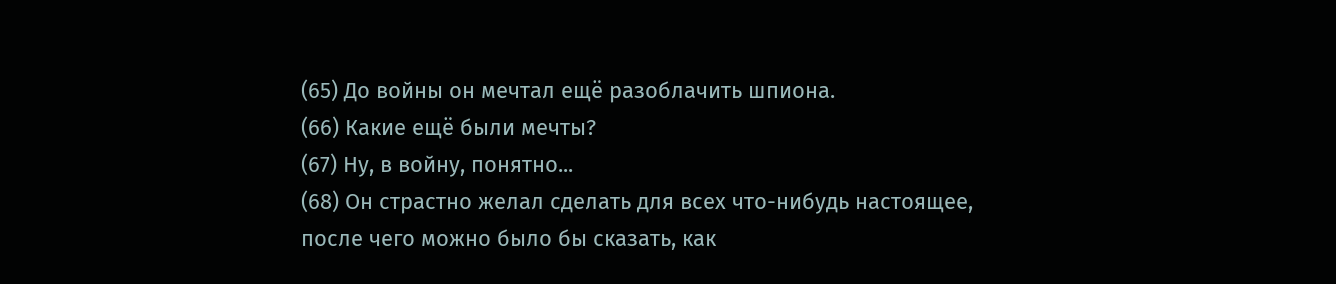(65) До войны он мечтал ещё разоблачить шпиона.
(66) Какие ещё были мечты?
(67) Ну, в войну, понятно...
(68) Он страстно желал сделать для всех что-нибудь настоящее, после чего можно было бы сказать, как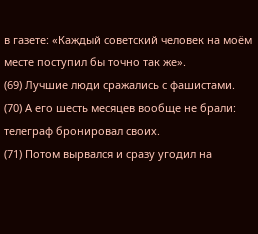в газете: «Каждый советский человек на моём месте поступил бы точно так же».
(69) Лучшие люди сражались с фашистами.
(70) А его шесть месяцев вообще не брали: телеграф бронировал своих.
(71) Потом вырвался и сразу угодил на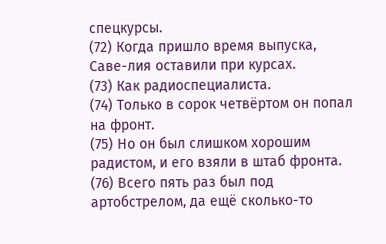спецкурсы.
(72) Когда пришло время выпуска, Саве-лия оставили при курсах.
(73) Как радиоспециалиста.
(74) Только в сорок четвёртом он попал на фронт.
(75) Но он был слишком хорошим радистом, и его взяли в штаб фронта.
(76) Всего пять раз был под артобстрелом, да ещё сколько-то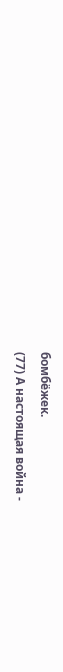бомбёжек.
(77) А настоящая война -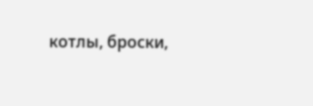котлы, броски,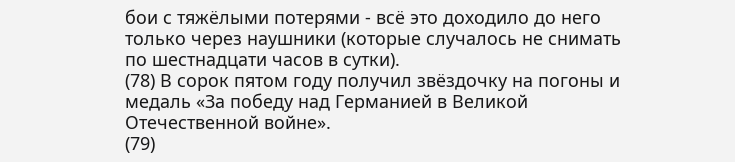бои с тяжёлыми потерями - всё это доходило до него только через наушники (которые случалось не снимать по шестнадцати часов в сутки).
(78) В сорок пятом году получил звёздочку на погоны и медаль «За победу над Германией в Великой Отечественной войне».
(79)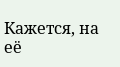Кажется, на её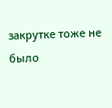закрутке тоже не было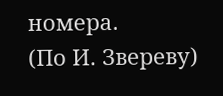номера.
(По И. Звереву)